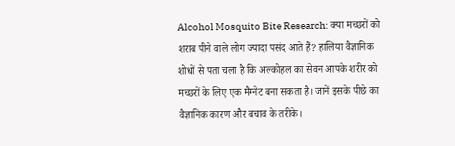Alcohol Mosquito Bite Research: क्या मच्छरों को शराब पीने वाले लोग ज्यादा पसंद आते हैं? हालिया वैज्ञानिक शोधों से पता चला है कि अल्कोहल का सेवन आपके शरीर को मच्छरों के लिए एक मैग्नेट बना सकता है। जानें इसके पीछे का वैज्ञानिक कारण और बचाव के तरीके।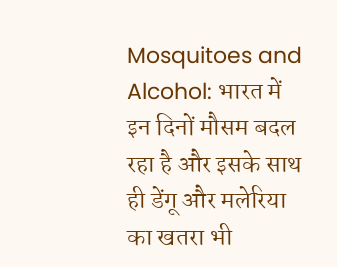Mosquitoes and Alcohol: भारत में इन दिनों मौसम बदल रहा है और इसके साथ ही डेंगू और मलेरिया का खतरा भी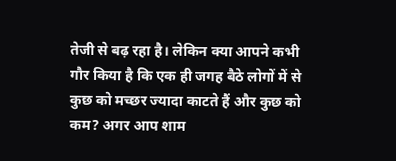तेजी से बढ़ रहा है। लेकिन क्या आपने कभी गौर किया है कि एक ही जगह बैठे लोगों में से कुछ को मच्छर ज्यादा काटते हैं और कुछ को कम? अगर आप शाम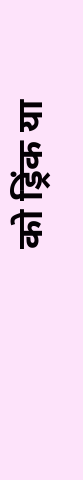को ड्रिंक या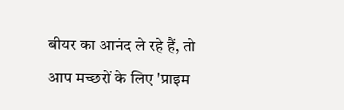बीयर का आनंद ले रहे हैं, तो आप मच्छरों के लिए 'प्राइम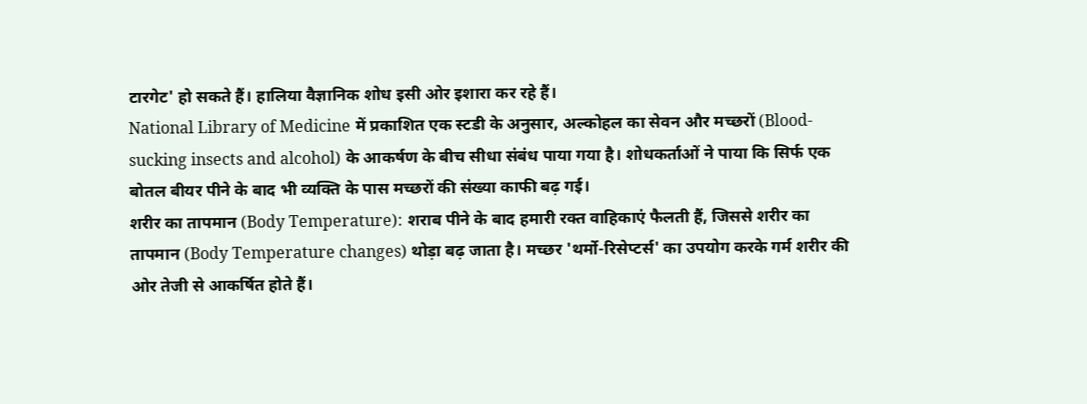टारगेट' हो सकते हैं। हालिया वैज्ञानिक शोध इसी ओर इशारा कर रहे हैं।
National Library of Medicine में प्रकाशित एक स्टडी के अनुसार, अल्कोहल का सेवन और मच्छरों (Blood-sucking insects and alcohol) के आकर्षण के बीच सीधा संबंध पाया गया है। शोधकर्ताओं ने पाया कि सिर्फ एक बोतल बीयर पीने के बाद भी व्यक्ति के पास मच्छरों की संख्या काफी बढ़ गई।
शरीर का तापमान (Body Temperature): शराब पीने के बाद हमारी रक्त वाहिकाएं फैलती हैं, जिससे शरीर का तापमान (Body Temperature changes) थोड़ा बढ़ जाता है। मच्छर 'थर्मो-रिसेप्टर्स' का उपयोग करके गर्म शरीर की ओर तेजी से आकर्षित होते हैं।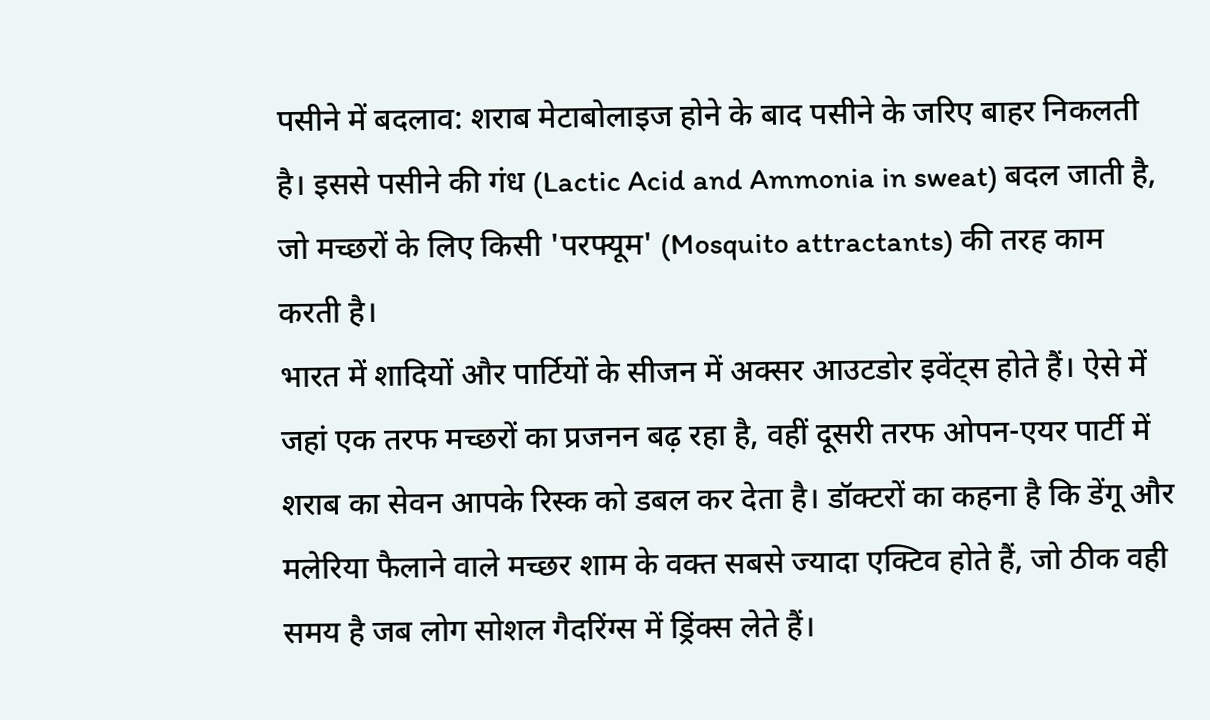पसीने में बदलाव: शराब मेटाबोलाइज होने के बाद पसीने के जरिए बाहर निकलती है। इससे पसीने की गंध (Lactic Acid and Ammonia in sweat) बदल जाती है, जो मच्छरों के लिए किसी 'परफ्यूम' (Mosquito attractants) की तरह काम करती है।
भारत में शादियों और पार्टियों के सीजन में अक्सर आउटडोर इवेंट्स होते हैं। ऐसे में जहां एक तरफ मच्छरों का प्रजनन बढ़ रहा है, वहीं दूसरी तरफ ओपन-एयर पार्टी में शराब का सेवन आपके रिस्क को डबल कर देता है। डॉक्टरों का कहना है कि डेंगू और मलेरिया फैलाने वाले मच्छर शाम के वक्त सबसे ज्यादा एक्टिव होते हैं, जो ठीक वही समय है जब लोग सोशल गैदरिंग्स में ड्रिंक्स लेते हैं।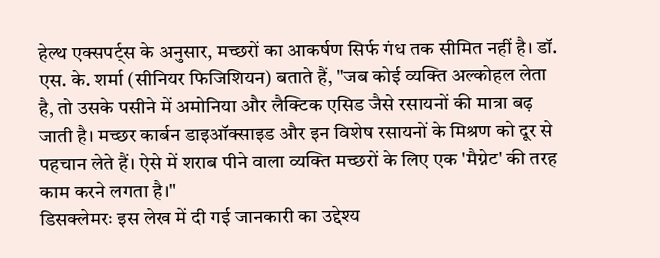हेल्थ एक्सपर्ट्स के अनुसार, मच्छरों का आकर्षण सिर्फ गंध तक सीमित नहीं है। डॉ. एस. के. शर्मा (सीनियर फिजिशियन) बताते हैं, "जब कोई व्यक्ति अल्कोहल लेता है, तो उसके पसीने में अमोनिया और लैक्टिक एसिड जैसे रसायनों की मात्रा बढ़ जाती है। मच्छर कार्बन डाइऑक्साइड और इन विशेष रसायनों के मिश्रण को दूर से पहचान लेते हैं। ऐसे में शराब पीने वाला व्यक्ति मच्छरों के लिए एक 'मैग्नेट' की तरह काम करने लगता है।"
डिसक्लेमरः इस लेख में दी गई जानकारी का उद्देश्य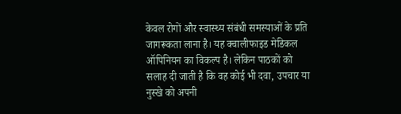केवल रोगों और स्वास्थ्य संबंधी समस्याओं के प्रति जागरूकता लाना है। यह क्वालीफाइड मेडिकल ऑपिनियन का विकल्प है। लेकिन पाठकों को सलाह दी जाती है कि वह कोई भी दवा, उपचार या नुस्खे को अपनी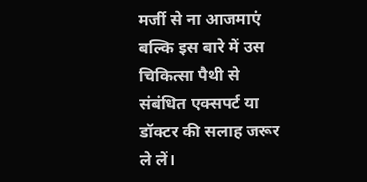मर्जी से ना आजमाएं बल्कि इस बारे में उस चिकित्सा पैथी से संबंधित एक्सपर्ट या डॉक्टर की सलाह जरूर ले लें।